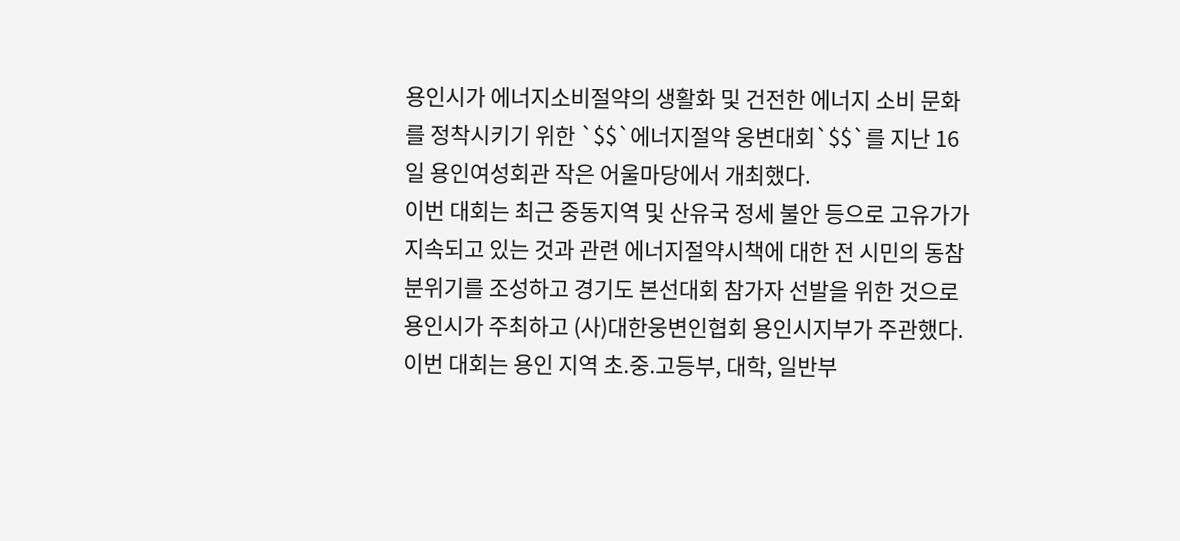용인시가 에너지소비절약의 생활화 및 건전한 에너지 소비 문화를 정착시키기 위한 `$$`에너지절약 웅변대회`$$`를 지난 16일 용인여성회관 작은 어울마당에서 개최했다.
이번 대회는 최근 중동지역 및 산유국 정세 불안 등으로 고유가가 지속되고 있는 것과 관련 에너지절약시책에 대한 전 시민의 동참분위기를 조성하고 경기도 본선대회 참가자 선발을 위한 것으로 용인시가 주최하고 (사)대한웅변인협회 용인시지부가 주관했다.
이번 대회는 용인 지역 초.중.고등부, 대학, 일반부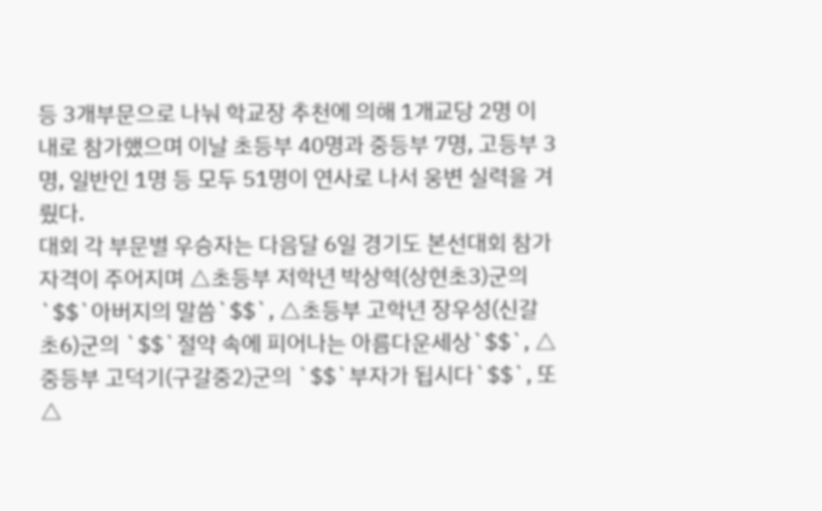등 3개부문으로 나눠 학교장 추천에 의해 1개교당 2명 이내로 참가했으며 이날 초등부 40명과 중등부 7명, 고등부 3명, 일반인 1명 등 모두 51명이 연사로 나서 웅변 실력을 겨뤘다.
대회 각 부문별 우승자는 다음달 6일 경기도 본선대회 참가 자격이 주어지며 △초등부 저학년 박상혁(상현초3)군의 `$$`아버지의 말씀`$$`, △초등부 고학년 장우성(신갈초6)군의 `$$`절약 속에 피어나는 아름다운세상`$$`, △중등부 고덕기(구갈중2)군의 `$$`부자가 됩시다`$$`, 또 △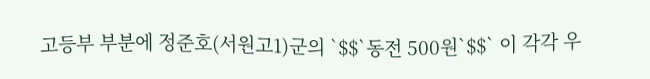고등부 부분에 정준호(서원고1)군의 `$$`동전 500원`$$` 이 각각 우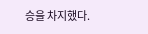승을 차지했다.